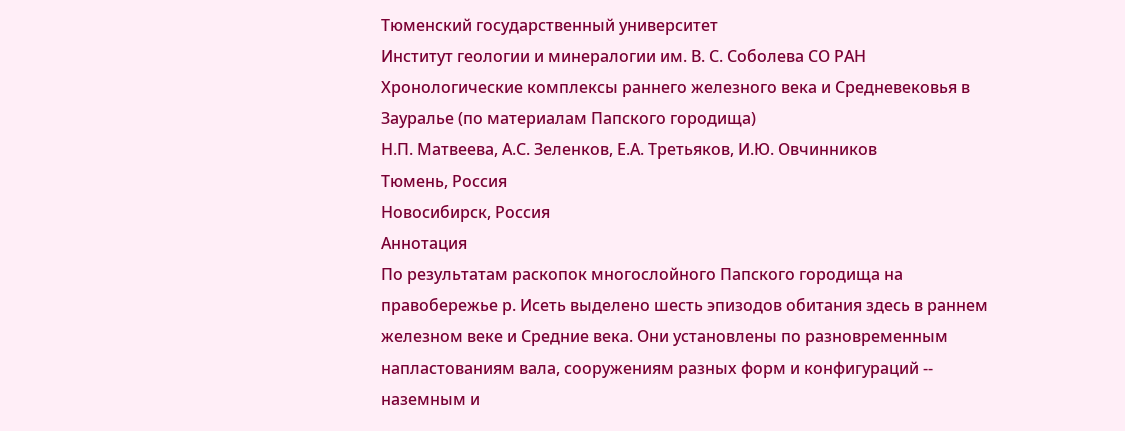Тюменский государственный университет
Институт геологии и минералогии им. В. С. Соболева СО РАН
Хронологические комплексы раннего железного века и Средневековья в Зауралье (по материалам Папского городища)
Н.П. Матвеева, А.С. Зеленков, Е.А. Третьяков, И.Ю. Овчинников
Тюмень, Россия
Новосибирск, Россия
Аннотация
По результатам раскопок многослойного Папского городища на правобережье р. Исеть выделено шесть эпизодов обитания здесь в раннем железном веке и Средние века. Они установлены по разновременным напластованиям вала, сооружениям разных форм и конфигураций -- наземным и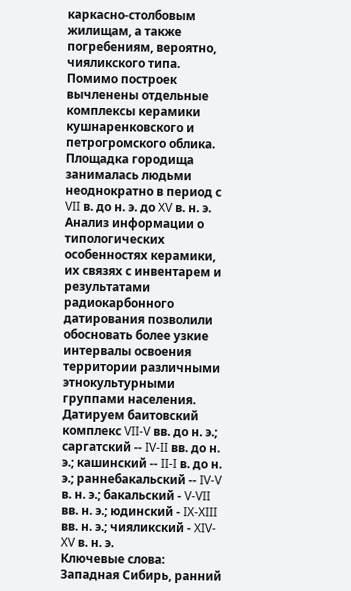каркасно-столбовым жилищам, а также погребениям, вероятно, чияликского типа. Помимо построек вычленены отдельные комплексы керамики кушнаренковского и петрогромского облика. Площадка городища занималась людьми неоднократно в период с VII в. до н. э. до XV в. н. э. Анализ информации о типологических особенностях керамики, их связях с инвентарем и результатами радиокарбонного датирования позволили обосновать более узкие интервалы освоения территории различными этнокультурными группами населения. Датируем баитовский комплекс VII-V вв. до н. э.; саргатский -- IV-II вв. до н. э.; кашинский -- II-I в. до н. э.; раннебакальский -- IV-V в. н. э.; бакальский - V-VII вв. н. э.; юдинский - IX-XIII вв. н. э.; чияликский - XIV-XV в. н. э.
Ключевые слова: Западная Сибирь, ранний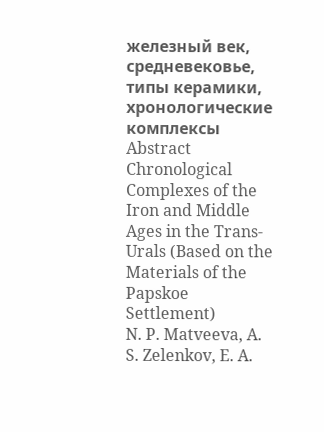железный век, средневековье, типы керамики, хронологические комплексы
Abstract
Chronological Complexes of the Iron and Middle Ages in the Trans-Urals (Based on the Materials of the Papskoe Settlement)
N. P. Matveeva, A. S. Zelenkov, E. A.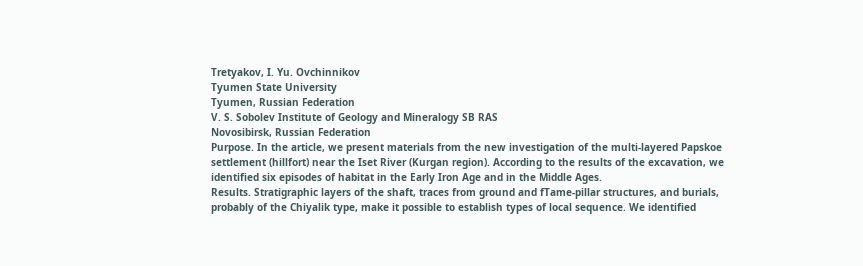Tretyakov, I. Yu. Ovchinnikov
Tyumen State University
Tyumen, Russian Federation
V. S. Sobolev Institute of Geology and Mineralogy SB RAS
Novosibirsk, Russian Federation
Purpose. In the article, we present materials from the new investigation of the multi-layered Papskoe settlement (hillfort) near the Iset River (Kurgan region). According to the results of the excavation, we identified six episodes of habitat in the Early Iron Age and in the Middle Ages.
Results. Stratigraphic layers of the shaft, traces from ground and fTame-pillar structures, and burials, probably of the Chiyalik type, make it possible to establish types of local sequence. We identified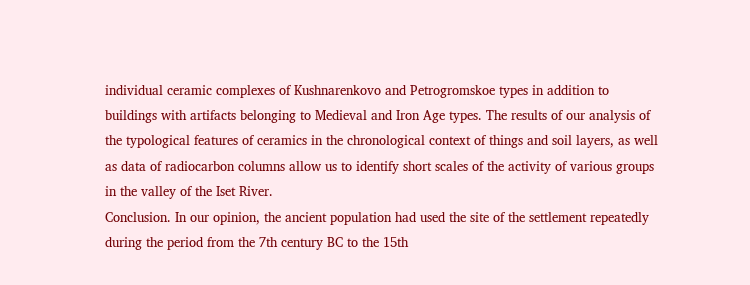individual ceramic complexes of Kushnarenkovo and Petrogromskoe types in addition to buildings with artifacts belonging to Medieval and Iron Age types. The results of our analysis of the typological features of ceramics in the chronological context of things and soil layers, as well as data of radiocarbon columns allow us to identify short scales of the activity of various groups in the valley of the Iset River.
Conclusion. In our opinion, the ancient population had used the site of the settlement repeatedly during the period from the 7th century BC to the 15th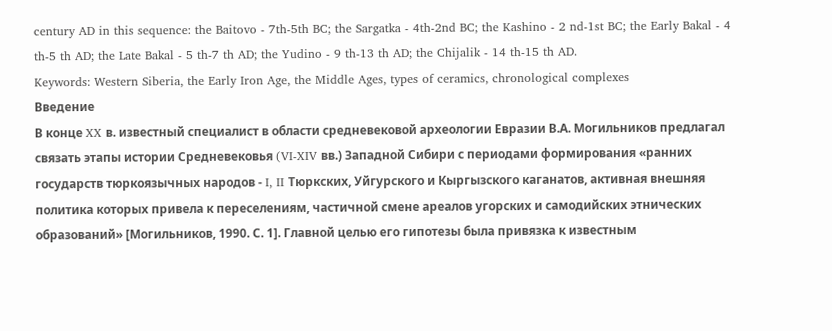century AD in this sequence: the Baitovo - 7th-5th BC; the Sargatka - 4th-2nd BC; the Kashino - 2 nd-1st BC; the Early Bakal - 4 th-5 th AD; the Late Bakal - 5 th-7 th AD; the Yudino - 9 th-13 th AD; the Chijalik - 14 th-15 th AD.
Keywords: Western Siberia, the Early Iron Age, the Middle Ages, types of ceramics, chronological complexes
Введение
В конце XX в. известный специалист в области средневековой археологии Евразии В.А. Могильников предлагал связать этапы истории Средневековья (VI-XIV вв.) Западной Сибири с периодами формирования «ранних государств тюркоязычных народов - I, II Тюркских, Уйгурского и Кыргызского каганатов, активная внешняя политика которых привела к переселениям, частичной смене ареалов угорских и самодийских этнических образований» [Могильников, 1990. С. 1]. Главной целью его гипотезы была привязка к известным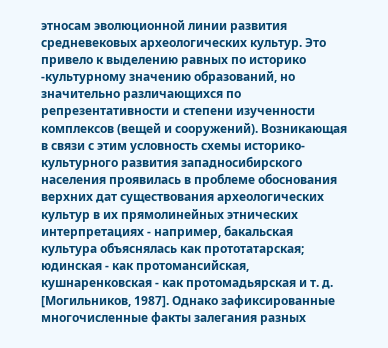этносам эволюционной линии развития средневековых археологических культур. Это привело к выделению равных по историко -культурному значению образований, но значительно различающихся по репрезентативности и степени изученности комплексов (вещей и сооружений). Возникающая в связи с этим условность схемы историко-культурного развития западносибирского населения проявилась в проблеме обоснования верхних дат существования археологических культур в их прямолинейных этнических интерпретациях - например, бакальская культура объяснялась как прототатарская; юдинская - как протомансийская, кушнаренковская - как протомадьярская и т. д. [Могильников, 1987]. Однако зафиксированные многочисленные факты залегания разных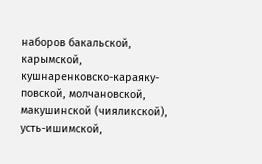наборов бакальской, карымской, кушнаренковско-караяку- повской, молчановской, макушинской (чияликской), усть-ишимской,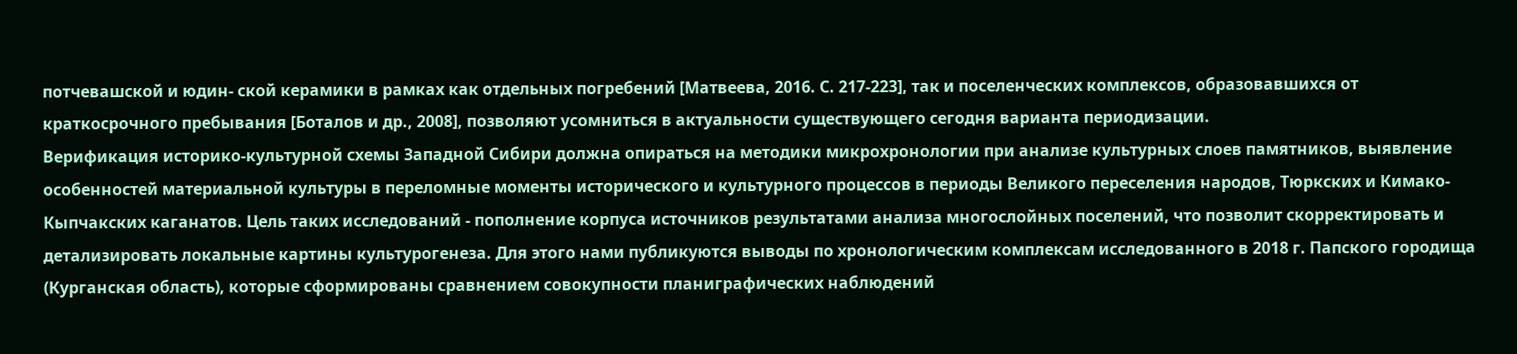потчевашской и юдин- ской керамики в рамках как отдельных погребений [Матвеева, 2016. С. 217-223], так и поселенческих комплексов, образовавшихся от краткосрочного пребывания [Боталов и др., 2008], позволяют усомниться в актуальности существующего сегодня варианта периодизации.
Верификация историко-культурной схемы Западной Сибири должна опираться на методики микрохронологии при анализе культурных слоев памятников, выявление особенностей материальной культуры в переломные моменты исторического и культурного процессов в периоды Великого переселения народов, Тюркских и Кимако-Кыпчакских каганатов. Цель таких исследований - пополнение корпуса источников результатами анализа многослойных поселений, что позволит скорректировать и детализировать локальные картины культурогенеза. Для этого нами публикуются выводы по хронологическим комплексам исследованного в 2018 г. Папского городища (Курганская область), которые сформированы сравнением совокупности планиграфических наблюдений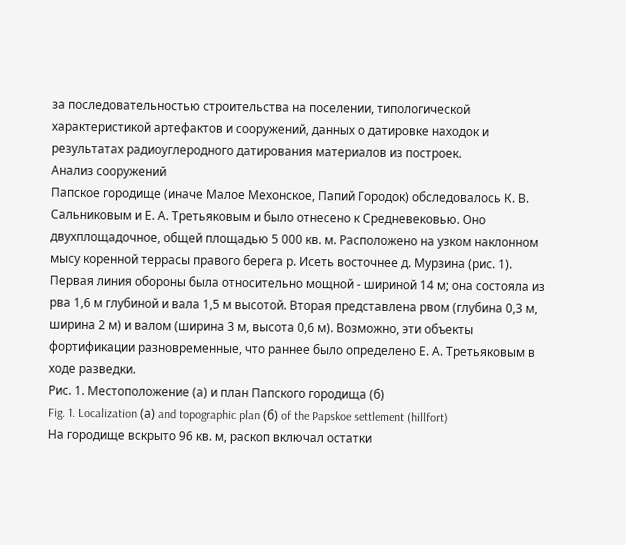за последовательностью строительства на поселении, типологической характеристикой артефактов и сооружений, данных о датировке находок и результатах радиоуглеродного датирования материалов из построек.
Анализ сооружений
Папское городище (иначе Малое Мехонское, Папий Городок) обследовалось К. В. Сальниковым и Е. А. Третьяковым и было отнесено к Средневековью. Оно двухплощадочное, общей площадью 5 000 кв. м. Расположено на узком наклонном мысу коренной террасы правого берега р. Исеть восточнее д. Мурзина (рис. 1). Первая линия обороны была относительно мощной - шириной 14 м; она состояла из рва 1,6 м глубиной и вала 1,5 м высотой. Вторая представлена рвом (глубина 0,3 м, ширина 2 м) и валом (ширина 3 м, высота 0,6 м). Возможно, эти объекты фортификации разновременные, что раннее было определено Е. А. Третьяковым в ходе разведки.
Рис. 1. Местоположение (а) и план Папского городища (б)
Fig. 1. Localization (а) and topographic plan (б) of the Papskoe settlement (hillfort)
На городище вскрыто 96 кв. м, раскоп включал остатки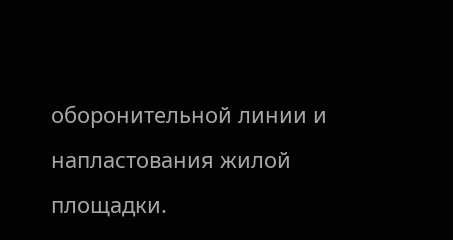оборонительной линии и напластования жилой площадки.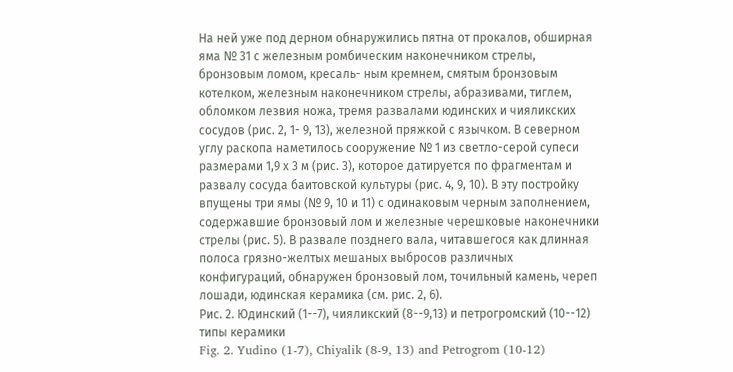На ней уже под дерном обнаружились пятна от прокалов, обширная яма № 31 с железным ромбическим наконечником стрелы, бронзовым ломом, кресаль- ным кремнем, смятым бронзовым котелком, железным наконечником стрелы, абразивами, тиглем, обломком лезвия ножа, тремя развалами юдинских и чияликских сосудов (рис. 2, 1- 9, 13), железной пряжкой с язычком. В северном углу раскопа наметилось сооружение № 1 из светло-серой супеси размерами 1,9 х 3 м (рис. 3), которое датируется по фрагментам и развалу сосуда баитовской культуры (рис. 4, 9, 10). В эту постройку впущены три ямы (№ 9, 10 и 11) с одинаковым черным заполнением, содержавшие бронзовый лом и железные черешковые наконечники стрелы (рис. 5). В развале позднего вала, читавшегося как длинная полоса грязно-желтых мешаных выбросов различных конфигураций, обнаружен бронзовый лом, точильный камень, череп лошади, юдинская керамика (см. рис. 2, 6).
Рис. 2. Юдинский (1--7), чияликский (8--9,13) и петрогромский (10--12) типы керамики
Fig. 2. Yudino (1-7), Chiyalik (8-9, 13) and Petrogrom (10-12)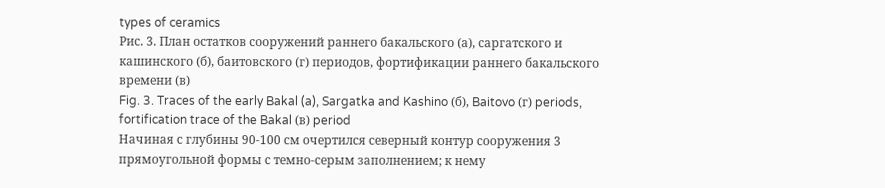types of ceramics
Рис. 3. План остатков сооружений раннего бакальского (а), саргатского и кашинского (б), баитовского (г) периодов, фортификации раннего бакальского времени (в)
Fig. 3. Traces of the early Bakal (a), Sargatka and Kashino (б), Baitovo (г) periods, fortification trace of the Bakal (в) period
Начиная с глубины 90-100 см очертился северный контур сооружения 3 прямоугольной формы с темно-серым заполнением; к нему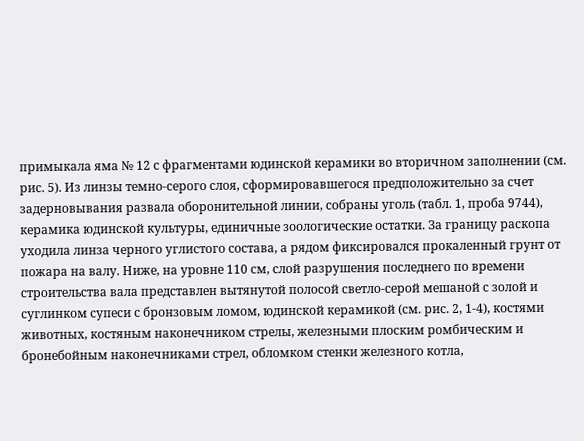примыкала яма № 12 с фрагментами юдинской керамики во вторичном заполнении (см. рис. 5). Из линзы темно-серого слоя, сформировавшегося предположительно за счет задерновывания развала оборонительной линии, собраны уголь (табл. 1, проба 9744), керамика юдинской культуры, единичные зоологические остатки. За границу раскопа уходила линза черного углистого состава, а рядом фиксировался прокаленный грунт от пожара на валу. Ниже, на уровне 110 см, слой разрушения последнего по времени строительства вала представлен вытянутой полосой светло-серой мешаной с золой и суглинком супеси с бронзовым ломом, юдинской керамикой (см. рис. 2, 1-4), костями животных, костяным наконечником стрелы, железными плоским ромбическим и бронебойным наконечниками стрел, обломком стенки железного котла,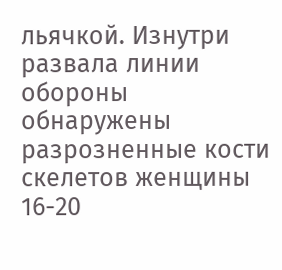льячкой. Изнутри развала линии обороны обнаружены разрозненные кости скелетов женщины 16-20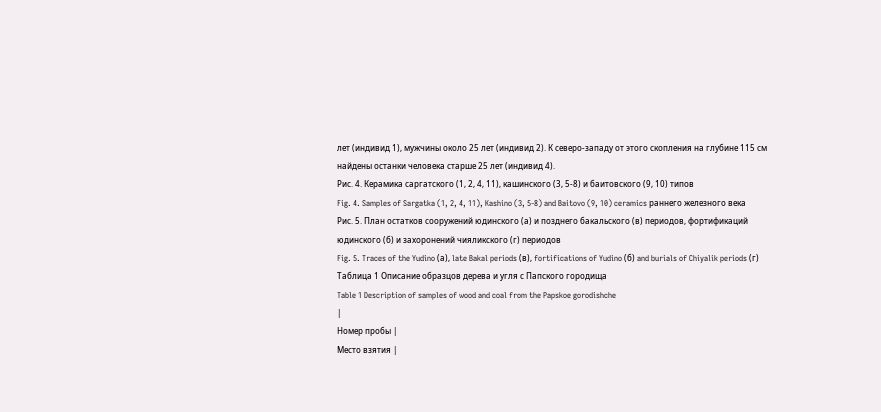лет (индивид 1), мужчины около 25 лет (индивид 2). К северо-западу от этого скопления на глубине 115 см найдены останки человека старше 25 лет (индивид 4).
Рис. 4. Керамика саргатского (1, 2, 4, 11), кашинского (3, 5-8) и баитовского (9, 10) типов
Fig. 4. Samples of Sargatka (1, 2, 4, 11), Kashino (3, 5-8) and Baitovo (9, 10) ceramics раннего железного века
Рис. 5. План остатков сооружений юдинского (а) и позднего бакальского (в) периодов, фортификаций юдинского (б) и захоронений чияликского (г) периодов
Fig. 5. Traces of the Yudino (а), late Bakal periods (в), fortifications of Yudino (б) and burials of Chiyalik periods (г)
Таблица 1 Описание образцов дерева и угля с Папского городища
Table 1 Description of samples of wood and coal from the Papskoe gorodishche
|
Номер пробы |
Место взятия |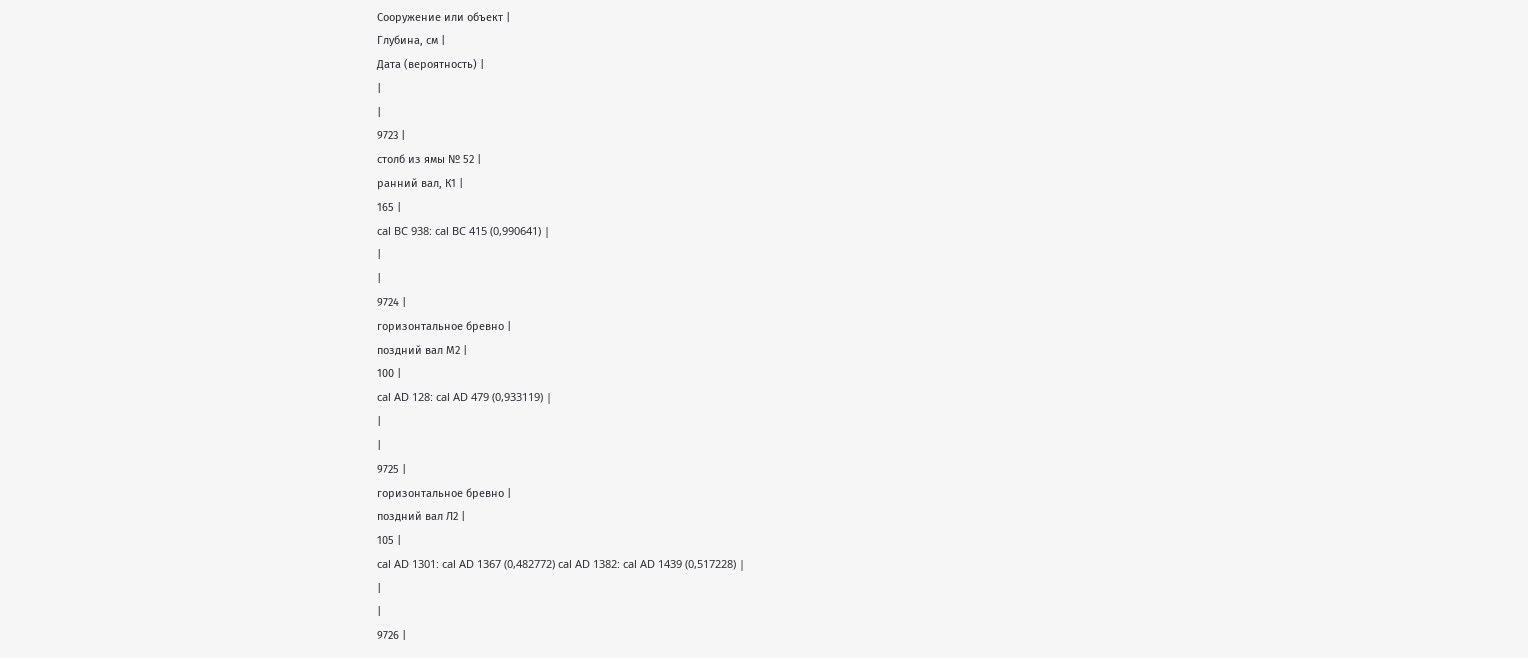Сооружение или объект |
Глубина, см |
Дата (вероятность) |
|
|
9723 |
столб из ямы № 52 |
ранний вал, К1 |
165 |
cal BC 938: cal BC 415 (0,990641) |
|
|
9724 |
горизонтальное бревно |
поздний вал М2 |
100 |
cal AD 128: cal AD 479 (0,933119) |
|
|
9725 |
горизонтальное бревно |
поздний вал Л2 |
105 |
cal AD 1301: cal AD 1367 (0,482772) cal AD 1382: cal AD 1439 (0,517228) |
|
|
9726 |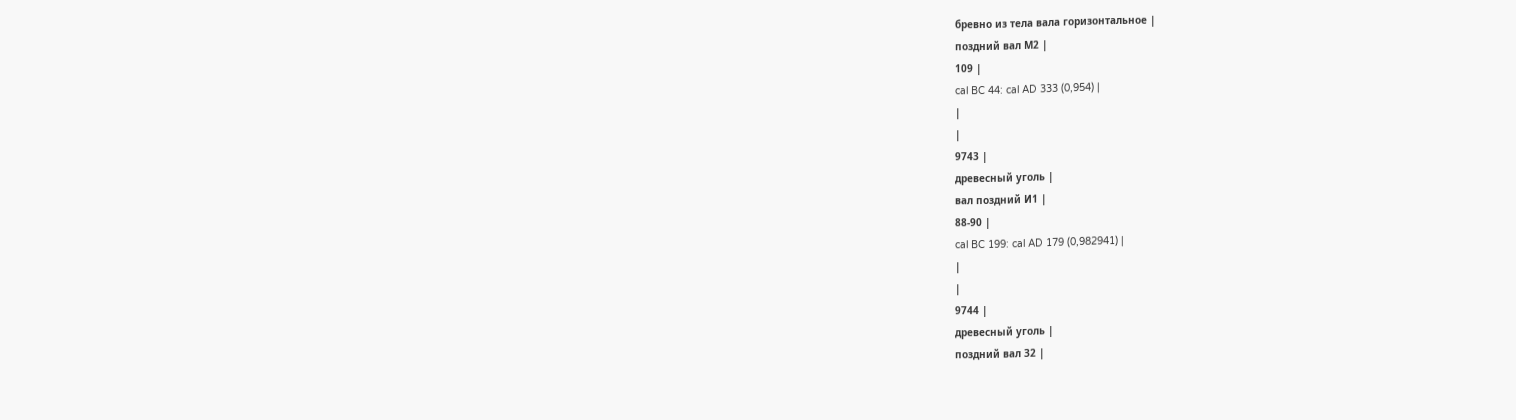бревно из тела вала горизонтальное |
поздний вал М2 |
109 |
cal BC 44: cal AD 333 (0,954) |
|
|
9743 |
древесный уголь |
вал поздний И1 |
88-90 |
cal BC 199: cal AD 179 (0,982941) |
|
|
9744 |
древесный уголь |
поздний вал З2 |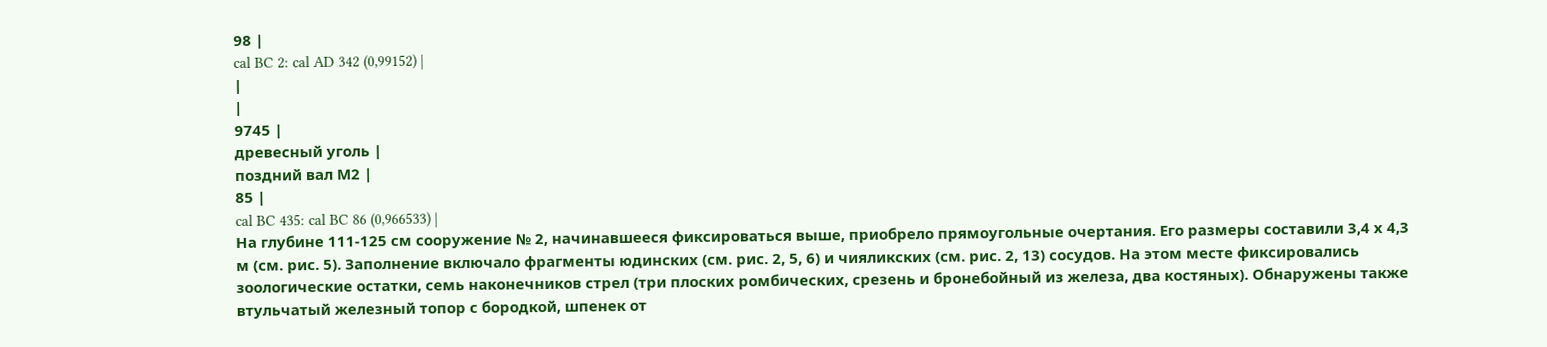98 |
cal BC 2: cal AD 342 (0,99152) |
|
|
9745 |
древесный уголь |
поздний вал М2 |
85 |
cal BC 435: cal BC 86 (0,966533) |
На глубине 111-125 см сооружение № 2, начинавшееся фиксироваться выше, приобрело прямоугольные очертания. Его размеры составили 3,4 х 4,3 м (см. рис. 5). Заполнение включало фрагменты юдинских (см. рис. 2, 5, 6) и чияликских (см. рис. 2, 13) сосудов. На этом месте фиксировались зоологические остатки, семь наконечников стрел (три плоских ромбических, срезень и бронебойный из железа, два костяных). Обнаружены также втульчатый железный топор с бородкой, шпенек от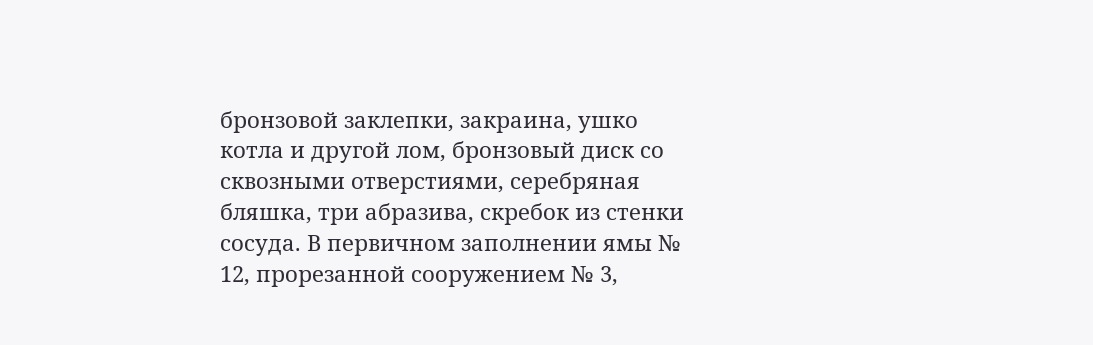бронзовой заклепки, закраина, ушко котла и другой лом, бронзовый диск со сквозными отверстиями, серебряная бляшка, три абразива, скребок из стенки сосуда. В первичном заполнении ямы № 12, прорезанной сооружением № 3,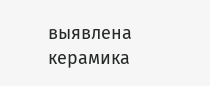выявлена керамика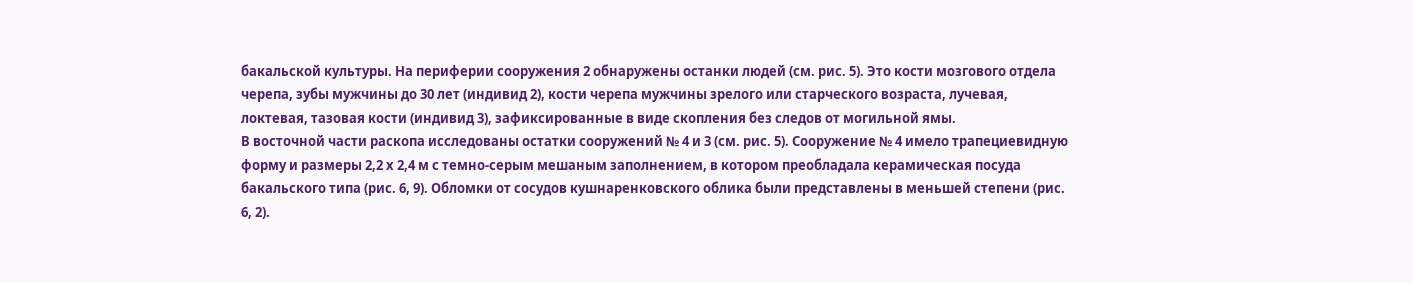бакальской культуры. На периферии сооружения 2 обнаружены останки людей (см. рис. 5). Это кости мозгового отдела черепа, зубы мужчины до 30 лет (индивид 2), кости черепа мужчины зрелого или старческого возраста, лучевая, локтевая, тазовая кости (индивид 3), зафиксированные в виде скопления без следов от могильной ямы.
В восточной части раскопа исследованы остатки сооружений № 4 и 3 (см. рис. 5). Сооружение № 4 имело трапециевидную форму и размеры 2,2 х 2,4 м с темно-серым мешаным заполнением, в котором преобладала керамическая посуда бакальского типа (рис. 6, 9). Обломки от сосудов кушнаренковского облика были представлены в меньшей степени (рис. 6, 2).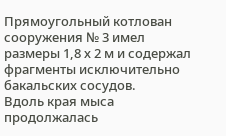Прямоугольный котлован сооружения № 3 имел размеры 1,8 х 2 м и содержал фрагменты исключительно бакальских сосудов.
Вдоль края мыса продолжалась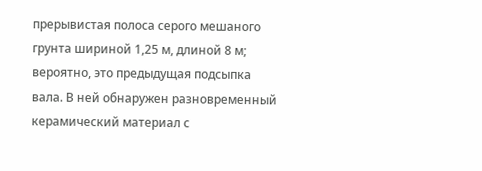прерывистая полоса серого мешаного грунта шириной 1,25 м, длиной 8 м; вероятно, это предыдущая подсыпка вала. В ней обнаружен разновременный керамический материал с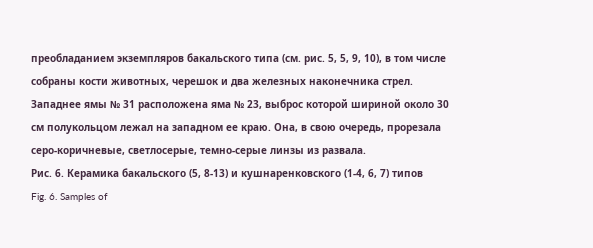преобладанием экземпляров бакальского типа (см. рис. 5, 5, 9, 10), в том числе собраны кости животных, черешок и два железных наконечника стрел. Западнее ямы № 31 расположена яма № 23, выброс которой шириной около 30 см полукольцом лежал на западном ее краю. Она, в свою очередь, прорезала серо-коричневые, светлосерые, темно-серые линзы из развала.
Рис. 6. Керамика бакальского (5, 8-13) и кушнаренковского (1-4, 6, 7) типов
Fig. 6. Samples of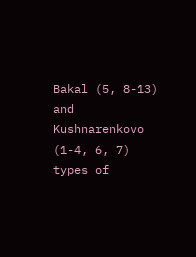Bakal (5, 8-13) and Kushnarenkovo (1-4, 6, 7) types of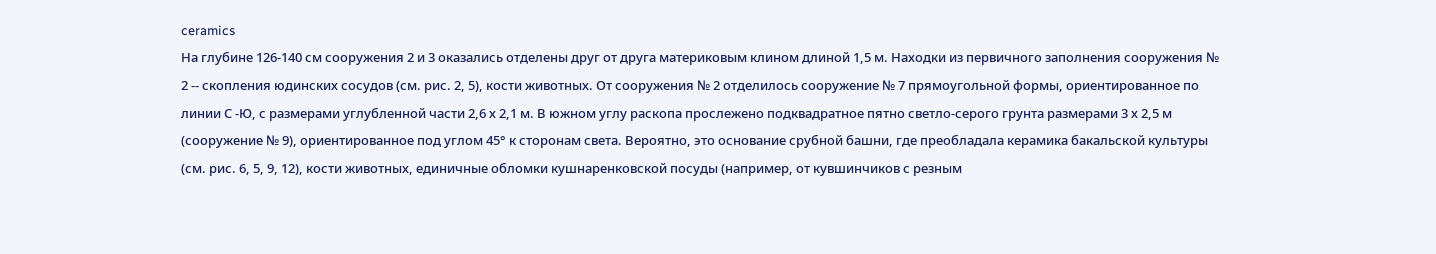ceramics
На глубине 126-140 см сооружения 2 и 3 оказались отделены друг от друга материковым клином длиной 1,5 м. Находки из первичного заполнения сооружения № 2 -- скопления юдинских сосудов (см. рис. 2, 5), кости животных. От сооружения № 2 отделилось сооружение № 7 прямоугольной формы, ориентированное по линии С -Ю, с размерами углубленной части 2,6 х 2,1 м. В южном углу раскопа прослежено подквадратное пятно светло-серого грунта размерами 3 х 2,5 м (сооружение № 9), ориентированное под углом 45° к сторонам света. Вероятно, это основание срубной башни, где преобладала керамика бакальской культуры (см. рис. 6, 5, 9, 12), кости животных, единичные обломки кушнаренковской посуды (например, от кувшинчиков с резным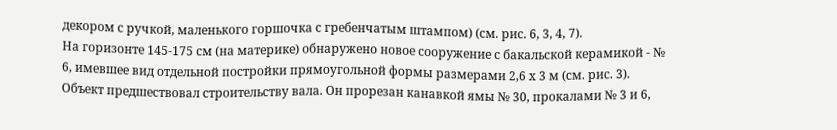декором с ручкой, маленького горшочка с гребенчатым штампом) (см. рис. 6, 3, 4, 7).
На горизонте 145-175 см (на материке) обнаружено новое сооружение с бакальской керамикой - № 6, имевшее вид отдельной постройки прямоугольной формы размерами 2,6 х 3 м (см. рис. 3). Объект предшествовал строительству вала. Он прорезан канавкой ямы № 30, прокалами № 3 и 6,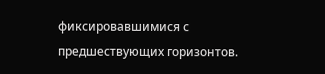фиксировавшимися с предшествующих горизонтов.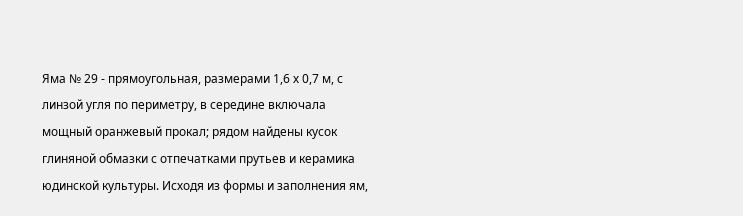Яма № 29 - прямоугольная, размерами 1,6 х 0,7 м, с линзой угля по периметру, в середине включала мощный оранжевый прокал; рядом найдены кусок глиняной обмазки с отпечатками прутьев и керамика юдинской культуры. Исходя из формы и заполнения ям,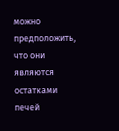можно предположить, что они являются остатками печей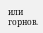или горнов.